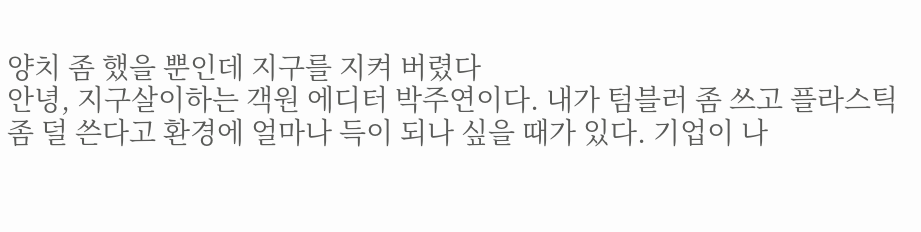양치 좀 했을 뿐인데 지구를 지켜 버렸다
안녕, 지구살이하는 객원 에디터 박주연이다. 내가 텀블러 좀 쓰고 플라스틱 좀 덜 쓴다고 환경에 얼마나 득이 되나 싶을 때가 있다. 기업이 나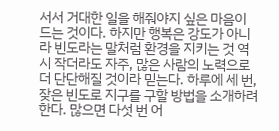서서 거대한 일을 해줘야지 싶은 마음이 드는 것이다. 하지만 행복은 강도가 아니라 빈도라는 말처럼 환경을 지키는 것 역시 작더라도 자주, 많은 사람의 노력으로 더 단단해질 것이라 믿는다. 하루에 세 번, 잦은 빈도로 지구를 구할 방법을 소개하려 한다. 많으면 다섯 번 어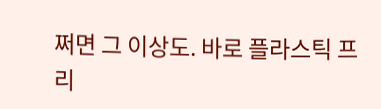쩌면 그 이상도. 바로 플라스틱 프리